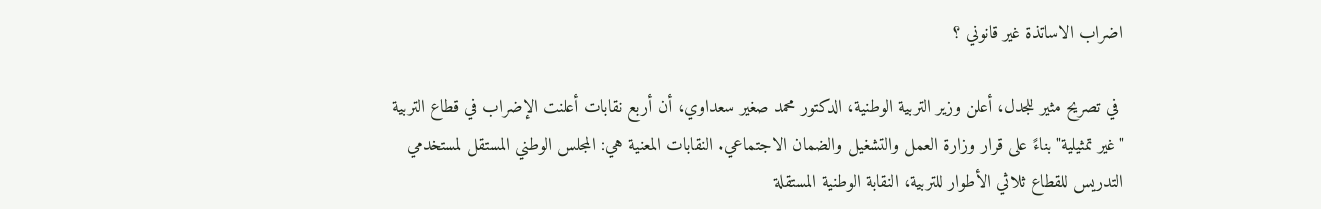اضراب الاساتذة غير قانوني ؟

 في تصريح مثير للجدل، أعلن وزير التربية الوطنية، الدكتور محمد صغير سعداوي، أن أربع نقابات أعلنت الإضراب في قطاع التربية "غير تمثيلية" بناءً على قرار وزارة العمل والتشغيل والضمان الاجتماعي. النقابات المعنية هي: المجلس الوطني المستقل لمستخدمي التدريس للقطاع ثلاثي الأطوار للتربية، النقابة الوطنية المستقلة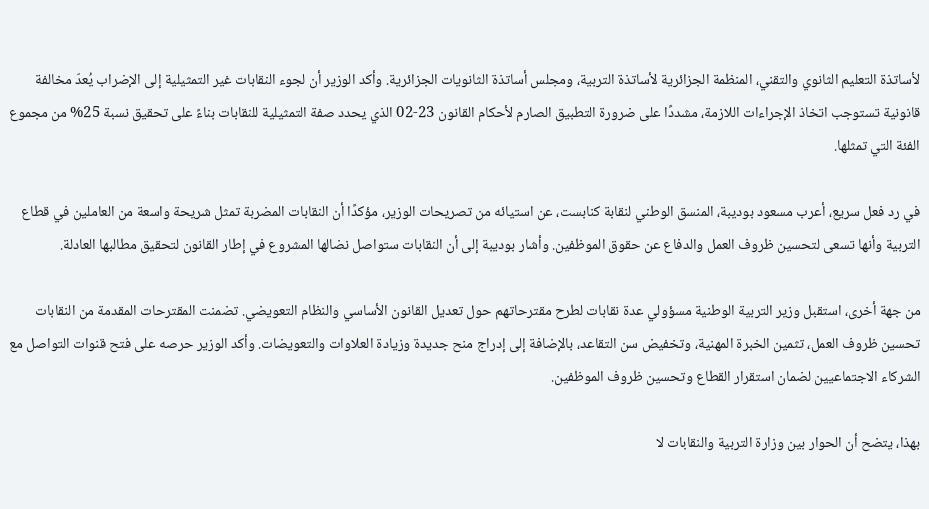لأساتذة التعليم الثانوي والتقني، المنظمة الجزائرية لأساتذة التربية، ومجلس أساتذة الثانويات الجزائرية. وأكد الوزير أن لجوء النقابات غير التمثيلية إلى الإضراب يُعدّ مخالفة قانونية تستوجب اتخاذ الإجراءات اللازمة، مشددًا على ضرورة التطبيق الصارم لأحكام القانون 23-02 الذي يحدد صفة التمثيلية للنقابات بناءً على تحقيق نسبة 25% من مجموع الفئة التي تمثلها.

في رد فعل سريع، أعرب مسعود بوديبة، المنسق الوطني لنقابة كنابست، عن استيائه من تصريحات الوزير، مؤكدًا أن النقابات المضربة تمثل شريحة واسعة من العاملين في قطاع التربية وأنها تسعى لتحسين ظروف العمل والدفاع عن حقوق الموظفين. وأشار بوديبة إلى أن النقابات ستواصل نضالها المشروع في إطار القانون لتحقيق مطالبها العادلة.

من جهة أخرى، استقبل وزير التربية الوطنية مسؤولي عدة نقابات لطرح مقترحاتهم حول تعديل القانون الأساسي والنظام التعويضي. تضمنت المقترحات المقدمة من النقابات تحسين ظروف العمل، تثمين الخبرة المهنية، وتخفيض سن التقاعد، بالإضافة إلى إدراج منح جديدة وزيادة العلاوات والتعويضات. وأكد الوزير حرصه على فتح قنوات التواصل مع الشركاء الاجتماعيين لضمان استقرار القطاع وتحسين ظروف الموظفين.

بهذا، يتضح أن الحوار بين وزارة التربية والنقابات لا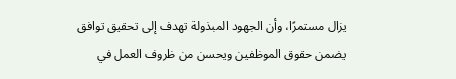يزال مستمرًا، وأن الجهود المبذولة تهدف إلى تحقيق توافق يضمن حقوق الموظفين ويحسن من ظروف العمل في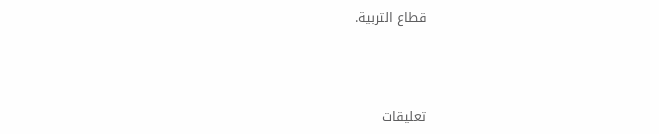قطاع التربية.



تعليقات